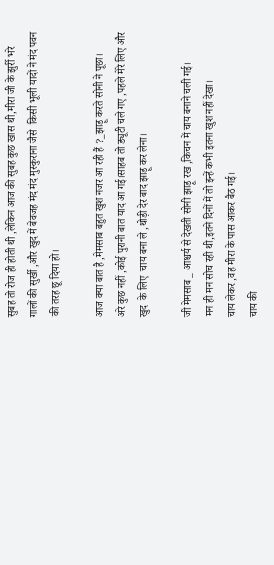सुबह तो रोज ही होती थी ,लेकिन आज की सुबह कुछ खास थी,मीरा जी के झुर्री भरे गालों की सुर्खी ,और खुद में बेवजह मंद मंद मुस्कुराना जैसे  किसी भूली यादों ने मंद पवन की तरह छू दिया हो।

आज क्या बात है ,मेमसाब बहुत खुश नजर आ रही हैं ?_झाड़ू करते सोनी ने पूछा।
अरे कुछ नहीं ,कोई पुरानी बात याद आ गई।साहब तो ड्यूटी चले गए ,पहले मेरे लिए और खुद  के लिए  चाय बना ले ,थोड़ी देर बाद झाड़ू कर लेना।

जी मेमसाब _ आश्चर्य से देखती सोनी झाड़ू रख ,किचन में चाय बनाने चली गई।
मन ही मन सोच रही थी,इतने दिनों में तो इन्हें कभी इतना खुश नहीं देखा।
चाय लेकर ,वह मीरा के पास आकर बैठ गई।
चाय की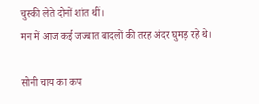चुस्की लेते दोनों शांत थीं।
मन में आज कई जज्बात बादलों की तरह अंदर घुमड़ रहे थे।

सोनी चाय का कप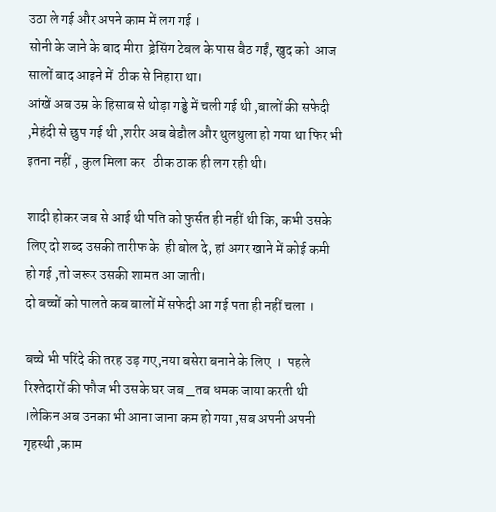उठा ले गई और अपने काम में लग गई ।
सोनी के जाने के बाद मीरा  ड्रेसिंग टेबल के पास बैठ गईं, खुद को  आज सालों बाद आइने में  ठीक से निहारा था।
आंखें अब उम्र के हिसाब से थोड़ा गड्ढे में चली गई थी ,बालों की सफेदी ,मेहंदी से छुप गई थी ,शरीर अब बेडौल और थुलथुला हो गया था फिर भी इतना नहीं , कुल मिला कर   ठीक ठाक ही लग रही थी।

शादी होकर जब से आई थी पति को फुर्सत ही नहीं थी कि, कभी उसके लिए दो शब्द उसकी तारीफ के  ही बोल दे, हां अगर खाने में कोई कमी हो गई ,तो जरूर उसकी शामत आ जाती।
दो बच्चों को पालते कब बालों में सफेदी आ गई पता ही नहीं चला ।

बच्चे भी परिंदे की तरह उड़ गए,नया बसेरा बनाने के लिए  ।  पहले रिश्तेदारों की फौज भी उसके घर जब _तब धमक जाया करती थी ।लेकिन अब उनका भी आना जाना कम हो गया ,सब अपनी अपनी गृहस्थी ,काम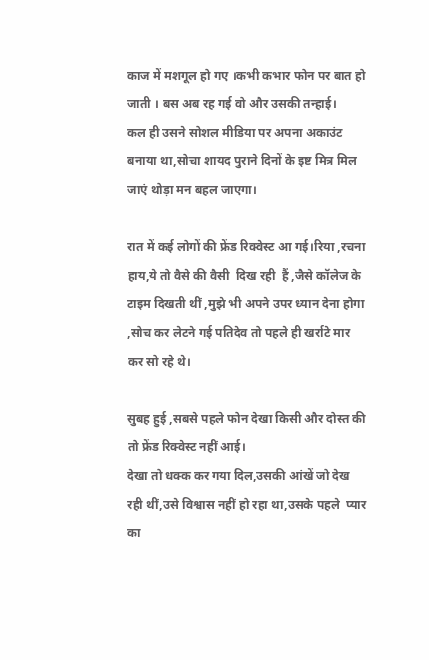काज में मशगूल हो गए ।कभी कभार फोन पर बात हो जाती । बस अब रह गई वो और उसकी तन्हाई।
कल ही उसने सोशल मीडिया पर अपना अकाउंट बनाया था,सोचा शायद पुराने दिनों के इष्ट मित्र मिल जाएं थोड़ा मन बहल जाएगा।

रात में कई लोगों की फ्रेंड रिक्वेस्ट आ गई।रिया ,रचना हाय,ये तो वैसे की वैसी  दिख रही  हैं ,जैसे कॉलेज के टाइम दिखती थीं ,मुझे भी अपने उपर ध्यान देना होगा ,सोच कर लेटने गई पतिदेव तो पहले ही खर्राटे मार कर सो रहे थे।

सुबह हुई ,सबसे पहले फोन देखा किसी और दोस्त की तो फ्रेंड रिक्वेस्ट नहीं आई।
देखा तो धक्क कर गया दिल,उसकी आंखें जो देख रही थीं,उसे विश्वास नहीं हो रहा था,उसके पहले  प्यार का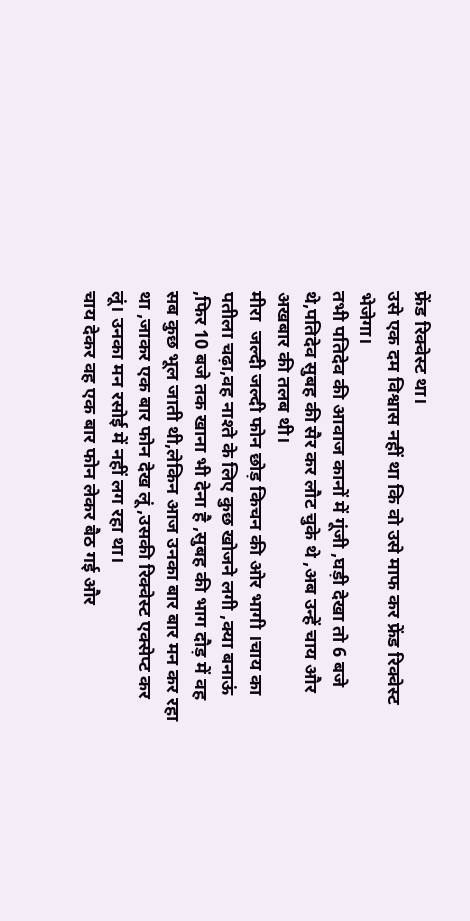फ्रेंड रिक्वेस्ट था।
उसे एक दम विश्वास नहीं था कि वो उसे माफ कर फ्रेंड रिक्वेस्ट भेजेगा।
तभी पतिदेव की आवाज कानों में गूंजी ,घड़ी देखा तो 6 बजे थे,पतिदेव सुबह की सैर कर लौट चुके थे ,अब उन्हें चाय और अखबार की तलब थी।
मीरा  जल्दी जल्दी फोन छोड़ किचन की ओर भागी ।चाय का पतीला चढ़ा,वह नाश्ते के लिए कुछ खोजने लगी ,क्या बनाऊं ,फिर 10 बजे तक खाना भी देना है ,सुबह की भाग दौड़ में वह सब कुछ भूल जाती थी,लेकिन आज उनका बार बार मन कर रहा था ,जाकर एक बार फोन देख लूं ,उसकी रिक्वेस्ट एक्सेप्ट कर लूं। उनका मन रसोई में नहीं लग रहा था।
चाय देकर वह एक बार फोन लेकर बैठ गई और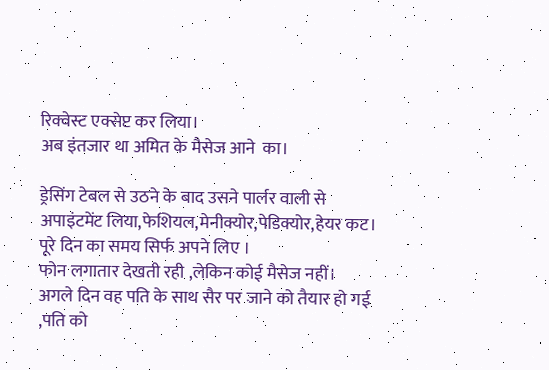रिक्वेस्ट एक्सेप्ट कर लिया।
अब इंतजार था अमित के मैसेज आने  का।

ड्रेसिंग टेबल से उठने के बाद उसने पार्लर वाली से अपाइंटमेंट लिया,फेशियल,मेनीक्योर,पेडिक्योर,हेयर कट।
पूरे दिन का समय सिर्फ अपने लिए ।
फोन लगातार देखती रही ,लेकिन कोई मैसेज नहीं।
अगले दिन वह पति के साथ सैर पर जाने को तैयार हो गई ,पति को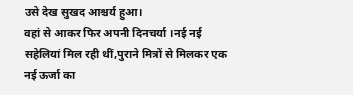उसे देख सुखद आश्चर्य हुआ।
वहां से आकर फिर अपनी दिनचर्या ।नई नई सहेलियां मिल रही थीं,पुराने मित्रों से मिलकर एक नई ऊर्जा का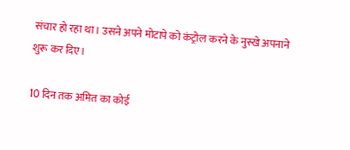संचार हो रहा था। उसने अपने मोटापे को कंट्रोल करने के नुस्खे अपनाने शुरू कर दिए।

10 दिन तक अमित का कोई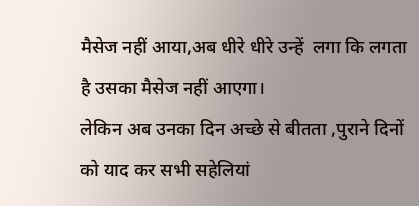मैसेज नहीं आया,अब धीरे धीरे उन्हें  लगा कि लगता है उसका मैसेज नहीं आएगा।
लेकिन अब उनका दिन अच्छे से बीतता ,पुराने दिनों को याद कर सभी सहेलियां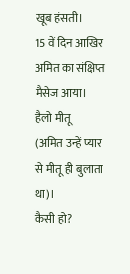खूब हंसती।
15 वें दिन आखिर अमित का संक्षिप्त मैसेज आया।
हैलो मीतू
(अमित उन्हें प्यार से मीतू ही बुलाता था)।
कैसी हो?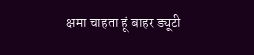क्षमा चाहता हूं बाहर ड्यूटी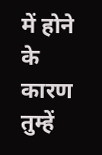में होने के कारण तुम्हें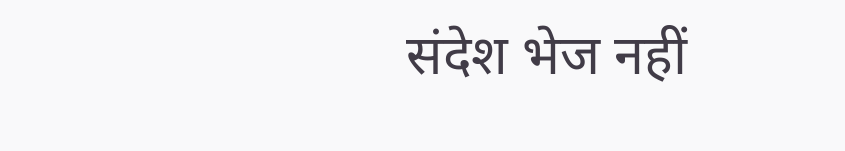संदेश भेज नहीं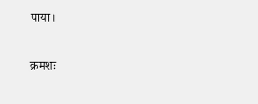पाया।

क्रमशः